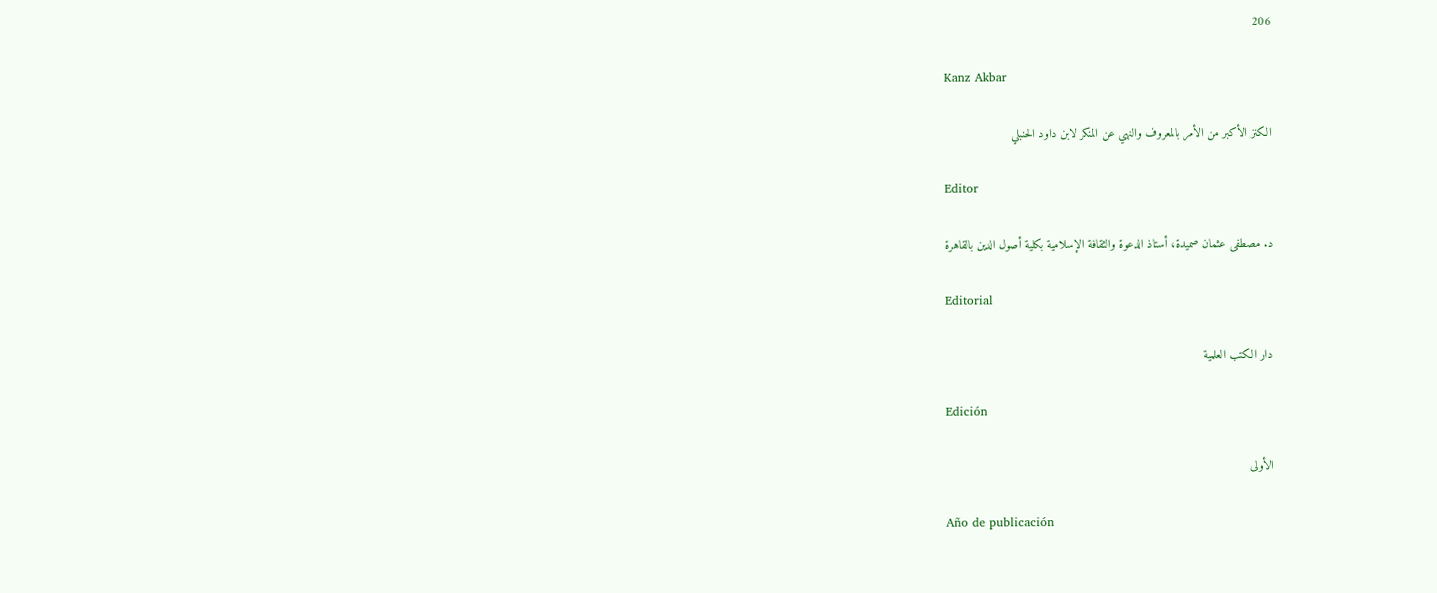206

Kanz Akbar

الكنز الأكبر من الأمر بالمعروف والنهي عن المنكر لابن داود الحنبلي

Editor

د. مصطفى عثمان صميدة، أستاذ الدعوة والثقافة الإسلامية بكلية أصول الدين بالقاهرة

Editorial

دار الكتب العلمية

Edición

الأولى

Año de publicación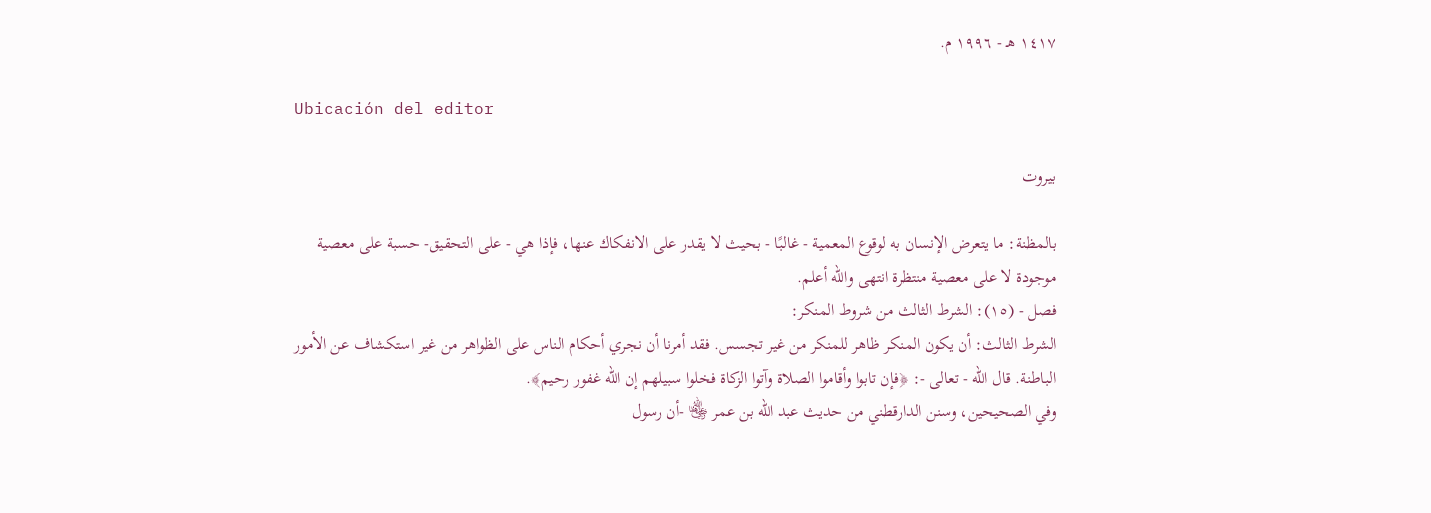١٤١٧ هـ - ١٩٩٦ م.

Ubicación del editor

بيروت

بالمظنة: ما يتعرض الإنسان به لوقوع المعمية - غالبًا - بحيث لا يقدر على الانفكاك عنها، فإذا هي - على التحقيق- حسبة على معصية موجودة لا على معصية منتظرة انتهى والله أعلم.
فصل - (١٥): الشرط الثالث من شروط المنكر:
الشرط الثالث: أن يكون المنكر ظاهر للمنكر من غير تجسس. فقد أمرنا أن نجري أحكام الناس على الظواهر من غير استكشاف عن الأمور الباطنة. قال الله - تعالى -: ﴿فإن تابوا وأقاموا الصلاة وآتوا الزكاة فخلوا سبيلهم إن الله غفور رحيم﴾.
وفي الصحيحين، وسنن الدارقطني من حديث عبد الله بن عمر ﵄ -أن رسول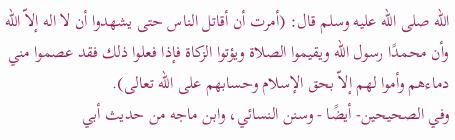الله صلى الله عليه وسلم قال: (أمرت أن أقاتل الناس حتى يشهدوا أن لا اله إلاّ الله وأن محمدًا رسول الله ويقيموا الصلاة ويؤتوا الزكاة فإذا فعلوا ذلك فقد عصموا مني دماءهم وأموا لهم إلاّ بحق الإسلام وحسابهم على الله تعالى).
وفي الصحيحين- أيضًا - وسنن النسائي، وابن ماجه من حديث أبي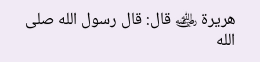هريرة ﵁ قال: قال رسول الله صلى الله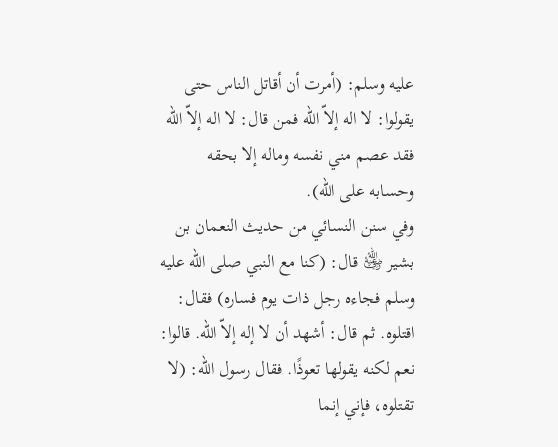عليه وسلم: (أمرت أن أقاتل الناس حتى يقولوا: لا اله إلاّ الله فمن قال: لا اله إلاّ الله فقد عصم مني نفسه وماله إلا بحقه وحسابه على الله).
وفي سنن النسائي من حديث النعمان بن بشير ﵁ قال: (كنا مع النبي صلى الله عليه وسلم فجاءه رجل ذات يوم فساره) فقال: اقتلوه. ثم قال: أشهد أن لا إله إلاّ الله. قالوا: نعم لكنه يقولها تعوذًا. فقال رسول الله: (لا تقتلوه، فإني إنما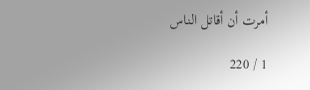أمرت أن أقاتل الناس

1 / 220